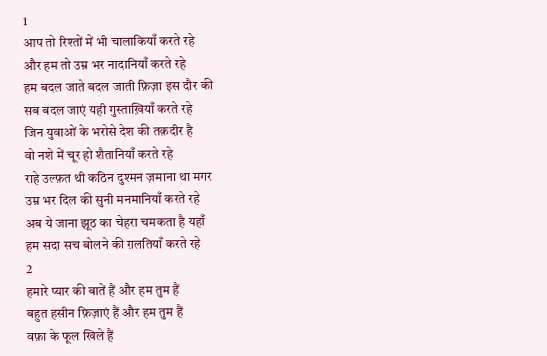1
आप तो रिश्तों में भी चालाकियाँ करते रहे
और हम तो उम्र भर नादानियाँ करते रहे
हम बदल जाते बदल जाती फ़िज़ा इस दौर की
सब बदल जाएं यही गुस्ताख़ियाँ करते रहे
जिन युवाओं के भरोसे देश की तक़दीर है
वो नशे में चूर हो शैतानियाँ करते रहे
राहे उल्फ़त थी कठिन दुश्मन ज़माना था मगर
उम्र भर दिल की सुनी मनमानियाँ करते रहे
अब ये जाना झूठ का चेहरा चमकता है यहाँ
हम सदा सच बोलने की ग़लतियाँ करते रहे
2
हमारे प्यार की बातें हैं और हम तुम हैं
बहुत हसीन फ़िज़ाएं हैं और हम तुम हैं
वफ़ा के फूल खिले हैं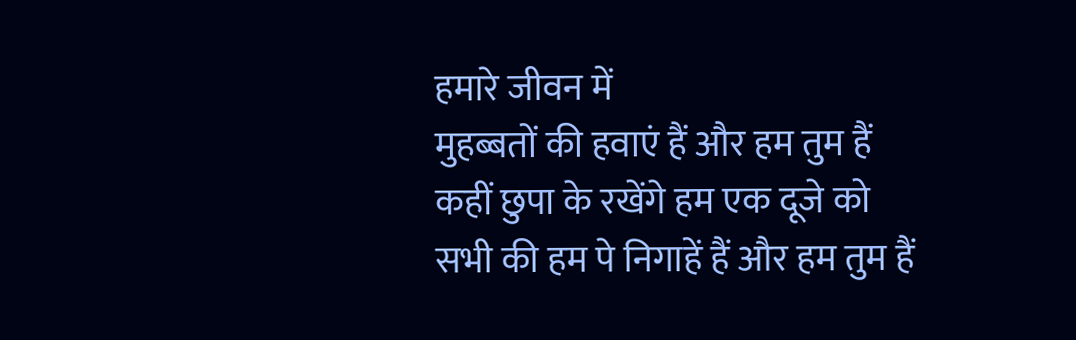हमारे जीवन में
मुहब्बतों की हवाएं हैं और हम तुम हैं
कहीं छुपा के रखेंगे हम एक दूजे को
सभी की हम पे निगाहें हैं और हम तुम हैं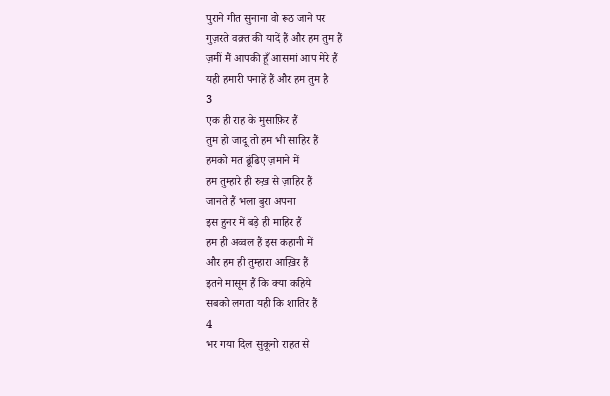पुराने गीत सुनाना वो रूठ जाने पर
गुज़रते वक़्त की यादें हैं और हम तुम हैं
ज़मीं मैं आपकी हूँ आसमां आप मेरे हैं
यही हमारी पनाहें हैं और हम तुम है
3
एक ही राह के मुसाफ़िर हैं
तुम हो जादू तो हम भी साहिर हैं
हमको मत ढूंढिए ज़माने में
हम तुम्हारे ही रुख़ से ज़ाहिर हैं
जानते हैं भला बुरा अपना
इस हुनर में बड़े ही माहिर हैं
हम ही अव्वल हैं इस कहानी में
और हम ही तुम्हारा आख़िर हैं
इतने मासूम हैं कि क्या कहिये
सबको लगता यही कि शातिर हैं
4
भर गया दिल सुकूनो राहत से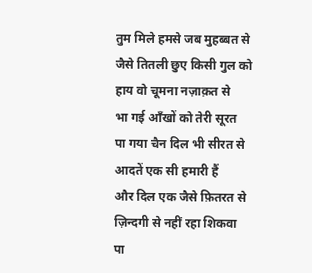तुम मिले हमसे जब मुहब्बत से
जैसे तितली छुए किसी गुल को
हाय वो चूमना नज़ाक़त से
भा गई आँखों को तेरी सूरत
पा गया चैन दिल भी सीरत से
आदतें एक सी हमारी हैं
और दिल एक जैसे फ़ितरत से
ज़िन्दगी से नहीं रहा शिकवा
पा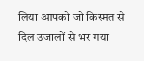लिया आपको जो किस्मत से
दिल उजालों से भर गया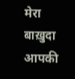मेरा
बाख़ुदा आपकी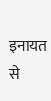इनायत से